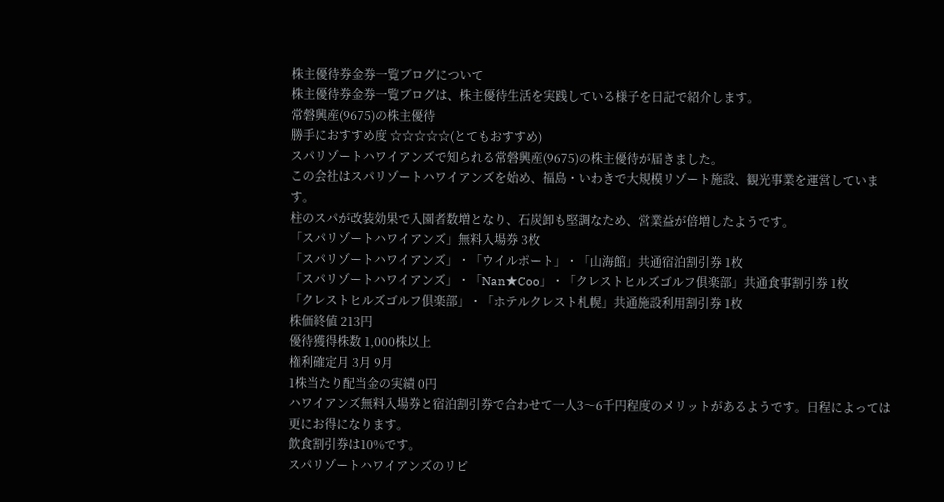株主優待券金券一覧ブログについて
株主優待券金券一覧ブログは、株主優待生活を実践している様子を日記で紹介します。
常磐興産(9675)の株主優待
勝手におすすめ度 ☆☆☆☆☆(とてもおすすめ)
スパリゾートハワイアンズで知られる常磐興産(9675)の株主優待が届きました。
この会社はスパリゾートハワイアンズを始め、福島・いわきで大規模リゾート施設、観光事業を運営しています。
柱のスパが改装効果で入園者数増となり、石炭卸も堅調なため、営業益が倍増したようです。
「スパリゾートハワイアンズ」無料入場券 3枚
「スパリゾートハワイアンズ」・「ウイルポート」・「山海館」共通宿泊割引券 1枚
「スパリゾートハワイアンズ」・「Nan★Coo」・「クレストヒルズゴルフ倶楽部」共通食事割引券 1枚
「クレストヒルズゴルフ倶楽部」・「ホテルクレスト札幌」共通施設利用割引券 1枚
株価終値 213円
優待獲得株数 1,000株以上
権利確定月 3月 9月
1株当たり配当金の実績 0円
ハワイアンズ無料入場券と宿泊割引券で合わせて一人3〜6千円程度のメリットがあるようです。日程によっては更にお得になります。
飲食割引券は10%です。
スパリゾートハワイアンズのリピ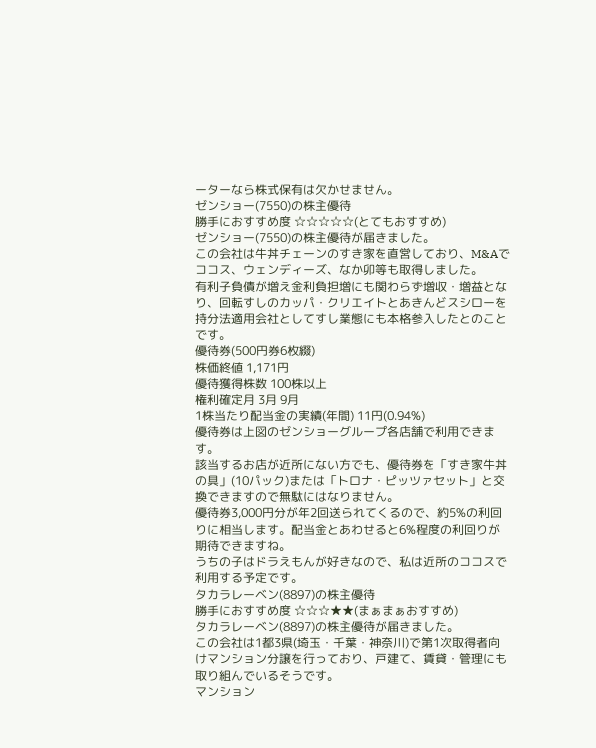ーターなら株式保有は欠かせません。
ゼンショー(7550)の株主優待
勝手におすすめ度 ☆☆☆☆☆(とてもおすすめ)
ゼンショー(7550)の株主優待が届きました。
この会社は牛丼チェーンのすき家を直営しており、M&Aでココス、ウェンディーズ、なか卯等も取得しました。
有利子負債が増え金利負担増にも関わらず増収・増益となり、回転すしのカッパ・クリエイトとあきんどスシローを持分法適用会社としてすし業態にも本格参入したとのことです。
優待券(500円券6枚綴)
株価終値 1,171円
優待獲得株数 100株以上
権利確定月 3月 9月
1株当たり配当金の実績(年間) 11円(0.94%)
優待券は上図のゼンショーグループ各店舗で利用できます。
該当するお店が近所にない方でも、優待券を「すき家牛丼の具」(10パック)または「トロナ・ピッツァセット」と交換できますので無駄にはなりません。
優待券3,000円分が年2回送られてくるので、約5%の利回りに相当します。配当金とあわせると6%程度の利回りが期待できますね。
うちの子はドラえもんが好きなので、私は近所のココスで利用する予定です。
タカラレーベン(8897)の株主優待
勝手におすすめ度 ☆☆☆★★(まぁまぁおすすめ)
タカラレーベン(8897)の株主優待が届きました。
この会社は1都3県(埼玉・千葉・神奈川)で第1次取得者向けマンション分譲を行っており、戸建て、賃貸・管理にも取り組んでいるそうです。
マンション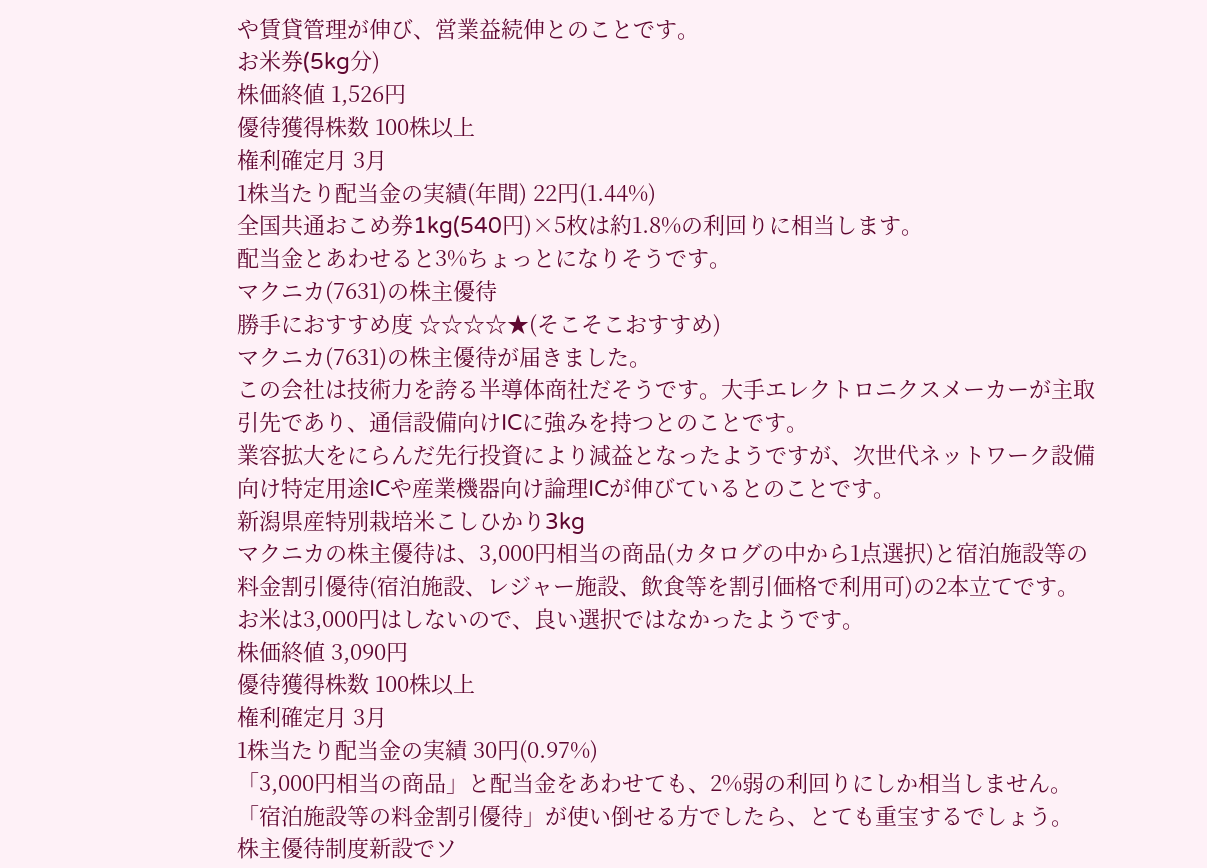や賃貸管理が伸び、営業益続伸とのことです。
お米券(5kg分)
株価終値 1,526円
優待獲得株数 100株以上
権利確定月 3月
1株当たり配当金の実績(年間) 22円(1.44%)
全国共通おこめ券1kg(540円)×5枚は約1.8%の利回りに相当します。
配当金とあわせると3%ちょっとになりそうです。
マクニカ(7631)の株主優待
勝手におすすめ度 ☆☆☆☆★(そこそこおすすめ)
マクニカ(7631)の株主優待が届きました。
この会社は技術力を誇る半導体商社だそうです。大手エレクトロニクスメーカーが主取引先であり、通信設備向けICに強みを持つとのことです。
業容拡大をにらんだ先行投資により減益となったようですが、次世代ネットワーク設備向け特定用途ICや産業機器向け論理ICが伸びているとのことです。
新潟県産特別栽培米こしひかり3kg
マクニカの株主優待は、3,000円相当の商品(カタログの中から1点選択)と宿泊施設等の料金割引優待(宿泊施設、レジャー施設、飲食等を割引価格で利用可)の2本立てです。
お米は3,000円はしないので、良い選択ではなかったようです。
株価終値 3,090円
優待獲得株数 100株以上
権利確定月 3月
1株当たり配当金の実績 30円(0.97%)
「3,000円相当の商品」と配当金をあわせても、2%弱の利回りにしか相当しません。
「宿泊施設等の料金割引優待」が使い倒せる方でしたら、とても重宝するでしょう。
株主優待制度新設でソ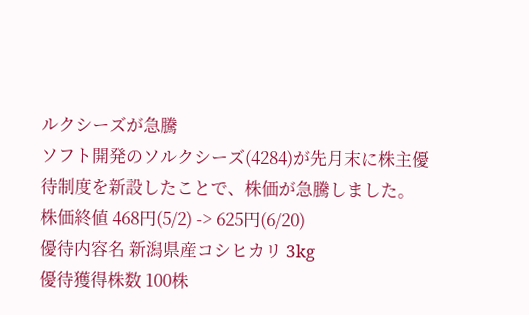ルクシーズが急騰
ソフト開発のソルクシーズ(4284)が先月末に株主優待制度を新設したことで、株価が急騰しました。
株価終値 468円(5/2) -> 625円(6/20)
優待内容名 新潟県産コシヒカリ 3kg
優待獲得株数 100株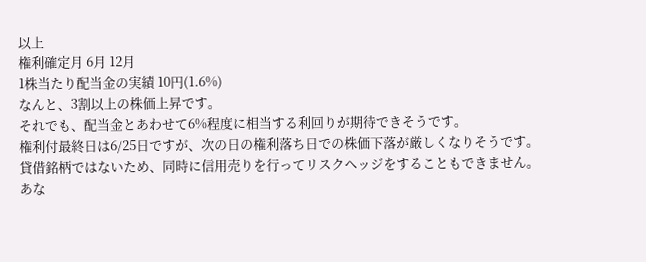以上
権利確定月 6月 12月
1株当たり配当金の実績 10円(1.6%)
なんと、3割以上の株価上昇です。
それでも、配当金とあわせて6%程度に相当する利回りが期待できそうです。
権利付最終日は6/25日ですが、次の日の権利落ち日での株価下落が厳しくなりそうです。
貸借銘柄ではないため、同時に信用売りを行ってリスクヘッジをすることもできません。
あな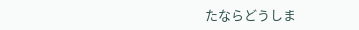たならどうしま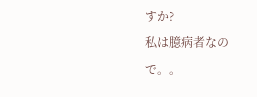すか?
私は臆病者なので。。